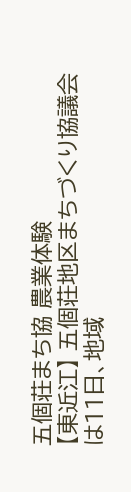五個荘まち協 農業体験
【東近江】 五個荘地区まちづくり協議会は11日、地域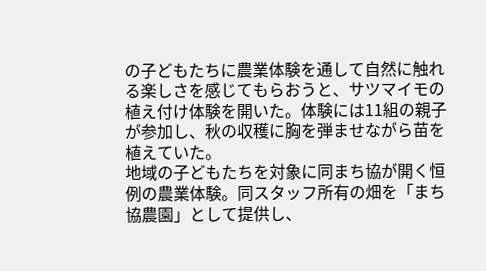の子どもたちに農業体験を通して自然に触れる楽しさを感じてもらおうと、サツマイモの植え付け体験を開いた。体験には11組の親子が参加し、秋の収穫に胸を弾ませながら苗を植えていた。
地域の子どもたちを対象に同まち協が開く恒例の農業体験。同スタッフ所有の畑を「まち協農園」として提供し、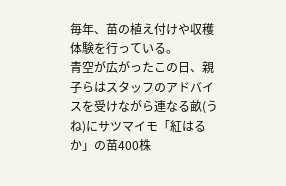毎年、苗の植え付けや収穫体験を行っている。
青空が広がったこの日、親子らはスタッフのアドバイスを受けながら連なる畝(うね)にサツマイモ「紅はるか」の苗400株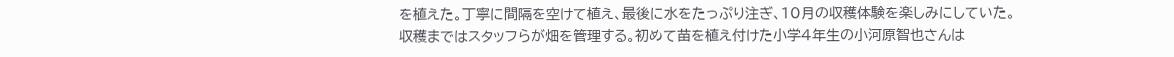を植えた。丁寧に間隔を空けて植え、最後に水をたっぷり注ぎ、10月の収穫体験を楽しみにしていた。
収穫まではスタッフらが畑を管理する。初めて苗を植え付けた小学4年生の小河原智也さんは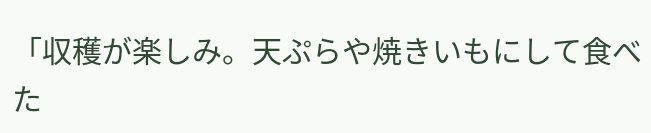「収穫が楽しみ。天ぷらや焼きいもにして食べた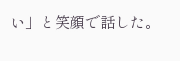い」と笑顔で話した。